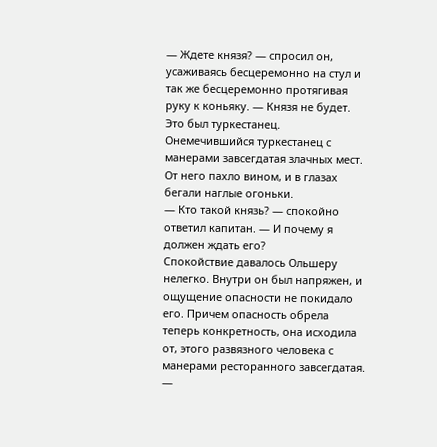— Ждете князя? — спросил он, усаживаясь бесцеремонно на стул и так же бесцеремонно протягивая руку к коньяку. — Князя не будет.
Это был туркестанец. Онемечившийся туркестанец с манерами завсегдатая злачных мест. От него пахло вином, и в глазах бегали наглые огоньки.
— Кто такой князь? — спокойно ответил капитан. — И почему я должен ждать его?
Спокойствие давалось Ольшеру нелегко. Внутри он был напряжен, и ощущение опасности не покидало его. Причем опасность обрела теперь конкретность, она исходила от, этого развязного человека с манерами ресторанного завсегдатая.
—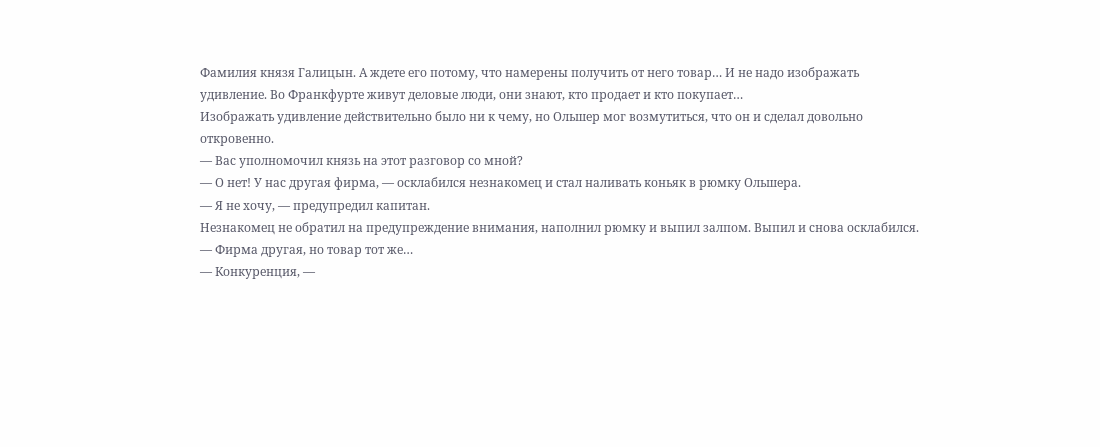Фамилия князя Галицын. А ждете его потому, что намерены получить от него товар… И не надо изображать удивление. Во Франкфурте живут деловые люди, они знают, кто продает и кто покупает…
Изображать удивление действительно было ни к чему, но Ольшер мог возмутиться, что он и сделал довольно откровенно.
— Вас уполномочил князь на этот разговор со мной?
— О нет! У нас другая фирма, — осклабился незнакомец и стал наливать коньяк в рюмку Ольшера.
— Я не хочу, — предупредил капитан.
Незнакомец не обратил на предупреждение внимания, наполнил рюмку и выпил залпом. Выпил и снова осклабился.
— Фирма другая, но товар тот же…
— Конкуренция, —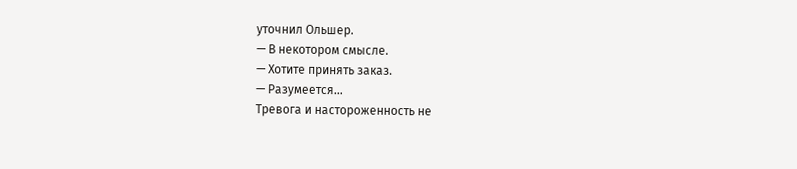уточнил Ольшер.
— В некотором смысле.
— Хотите принять заказ.
— Разумеется…
Тревога и настороженность не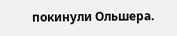покинули Ольшера.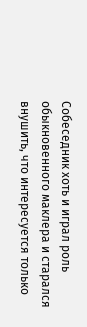Собеседник хоть и играл роль обыкновенного маклера и старался внушить, что интересуется только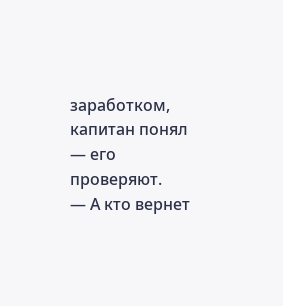заработком, капитан понял — его проверяют.
— А кто вернет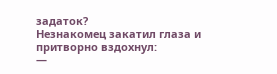задаток?
Незнакомец закатил глаза и притворно вздохнул:
—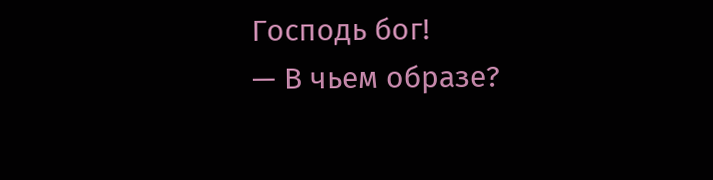Господь бог!
— В чьем образе?